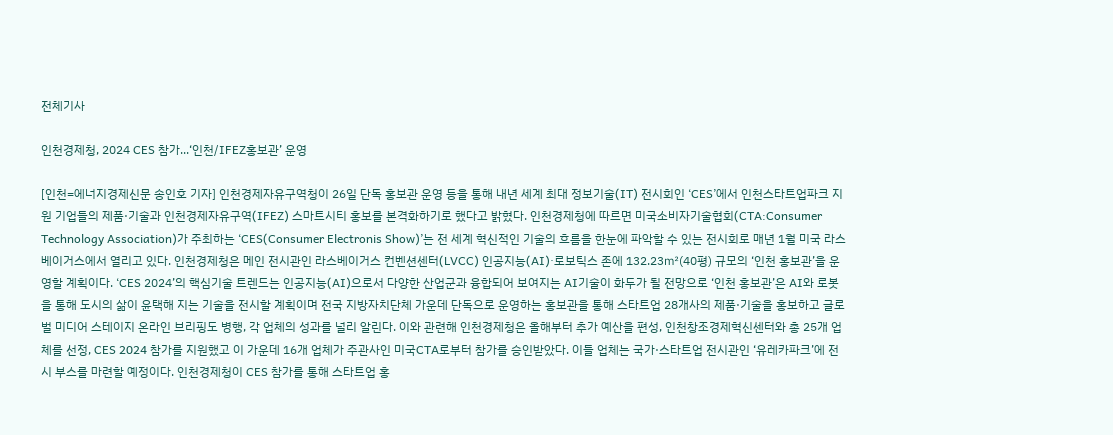전체기사

인천경제청, 2024 CES 참가...‘인천/IFEZ홍보관’ 운영

[인천=에너지경제신문 송인호 기자] 인천경제자유구역청이 26일 단독 홍보관 운영 등을 통해 내년 세계 최대 정보기술(IT) 전시회인 ‘CES’에서 인천스타트업파크 지원 기업들의 제품·기술과 인천경제자유구역(IFEZ) 스마트시티 홍보를 본격화하기로 했다고 밝혔다. 인천경제청에 따르면 미국소비자기술협회(CTA:Consumer Technology Association)가 주최하는 ‘CES(Consumer Electronis Show)’는 전 세계 혁신적인 기술의 흐름을 한눈에 파악할 수 있는 전시회로 매년 1월 미국 라스베이거스에서 열리고 있다. 인천경제청은 메인 전시관인 라스베이거스 컨벤션센터(LVCC) 인공지능(AI)·로보틱스 존에 132.23㎡(40평) 규모의 ‘인천 홍보관’을 운영할 계획이다. ‘CES 2024’의 핵심기술 트렌드는 인공지능(AI)으로서 다양한 산업군과 융합되어 보여지는 AI기술이 화두가 될 전망으로 ‘인천 홍보관’은 AI와 로봇을 통해 도시의 삶이 윤택해 지는 기술을 전시할 계획이며 전국 지방자치단체 가운데 단독으로 운영하는 홍보관을 통해 스타트업 28개사의 제품·기술을 홍보하고 글로벌 미디어 스테이지 온라인 브리핑도 병행, 각 업체의 성과를 널리 알린다. 이와 관련해 인천경제청은 올해부터 추가 예산을 편성, 인천창조경제혁신센터와 총 25개 업체를 선정, CES 2024 참가를 지원했고 이 가운데 16개 업체가 주관사인 미국CTA로부터 참가를 승인받았다. 이들 업체는 국가·스타트업 전시관인 ‘유레카파크’에 전시 부스를 마련할 예정이다. 인천경제청이 CES 참가를 통해 스타트업 홍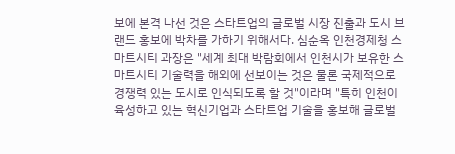보에 본격 나선 것은 스타트업의 글로벌 시장 진출과 도시 브랜드 홍보에 박차를 가하기 위해서다. 심순옥 인천경제청 스마트시티 과장은 "세계 최대 박람회에서 인천시가 보유한 스마트시티 기술력을 해외에 선보이는 것은 물론 국제적으로 경쟁력 있는 도시로 인식되도록 할 것"이라며 "특히 인천이 육성하고 있는 혁신기업과 스타트업 기술을 홍보해 글로벌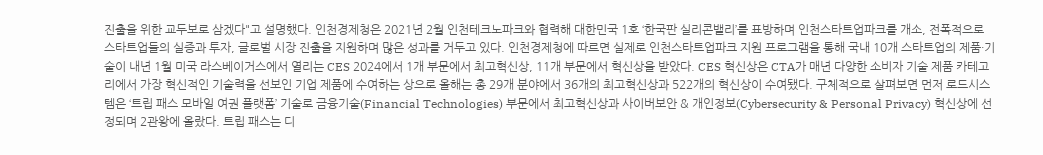진출을 위한 교두보로 삼겠다"고 설명했다. 인천경제청은 2021년 2월 인천테크노파크와 협력해 대한민국 1호 ‘한국판 실리콘밸리’를 표방하며 인천스타트업파크를 개소, 전폭적으로 스타트업들의 실증과 투자, 글로벌 시장 진출을 지원하며 많은 성과를 거두고 있다. 인천경제청에 따르면 실제로 인천스타트업파크 지원 프로그램을 통해 국내 10개 스타트업의 제품·기술이 내년 1월 미국 라스베이거스에서 열리는 CES 2024에서 1개 부문에서 최고혁신상, 11개 부문에서 혁신상을 받았다. CES 혁신상은 CTA가 매년 다양한 소비자 기술 제품 카테고리에서 가장 혁신적인 기술력을 선보인 기업 제품에 수여하는 상으로 올해는 총 29개 분야에서 36개의 최고혁신상과 522개의 혁신상이 수여됐다. 구체적으로 살펴보면 먼저 로드시스템은 ‘트립 패스 모바일 여권 플랫폼’ 기술로 금융기술(Financial Technologies) 부문에서 최고혁신상과 사이버보안 & 개인정보(Cybersecurity & Personal Privacy) 혁신상에 선정되며 2관왕에 올랐다. 트립 패스는 디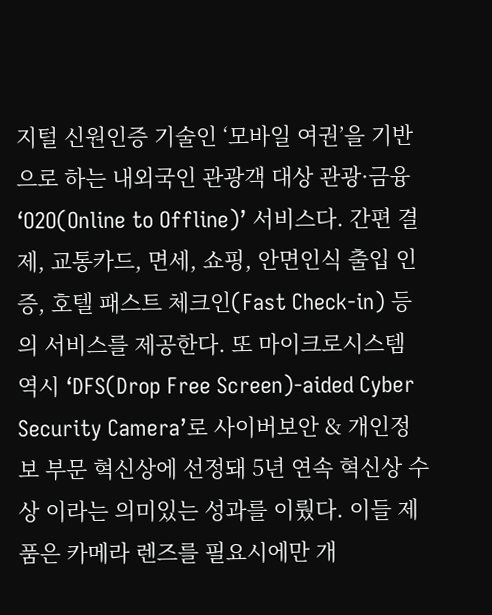지털 신원인증 기술인 ‘모바일 여권’을 기반으로 하는 내외국인 관광객 대상 관광·금융 ‘O2O(Online to Offline)’ 서비스다. 간편 결제, 교통카드, 면세, 쇼핑, 안면인식 출입 인증, 호텔 패스트 체크인(Fast Check-in) 등의 서비스를 제공한다. 또 마이크로시스템 역시 ‘DFS(Drop Free Screen)-aided Cyber Security Camera’로 사이버보안 & 개인정보 부문 혁신상에 선정돼 5년 연속 혁신상 수상 이라는 의미있는 성과를 이뤘다. 이들 제품은 카메라 렌즈를 필요시에만 개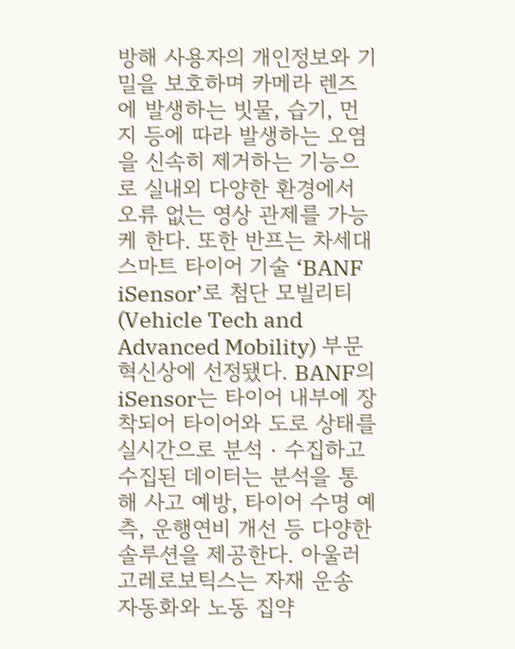방해 사용자의 개인정보와 기밀을 보호하며 카메라 렌즈에 발생하는 빗물, 습기, 먼지 등에 따라 발생하는 오염을 신속히 제거하는 기능으로 실내외 다양한 환경에서 오류 없는 영상 관제를 가능케 한다. 또한 반프는 차세대 스마트 타이어 기술 ‘BANF iSensor’로 첨단 모빌리티(Vehicle Tech and Advanced Mobility) 부문 혁신상에 선정됐다. BANF의 iSensor는 타이어 내부에 장착되어 타이어와 도로 상태를 실시간으로 분석‧수집하고 수집된 데이터는 분석을 통해 사고 예방, 타이어 수명 예측, 운행연비 개선 등 다양한 솔루션을 제공한다. 아울러 고레로보틱스는 자재 운송 자동화와 노동 집약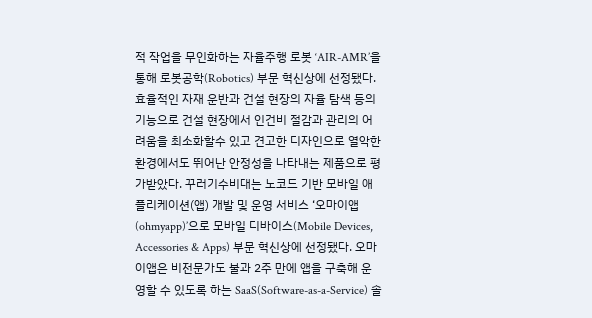적 작업을 무인화하는 자율주행 로봇 ‘AIR-AMR’을 통해 로봇공학(Robotics) 부문 혁신상에 선정됐다. 효율적인 자재 운반과 건설 현장의 자율 탐색 등의 기능으로 건설 현장에서 인건비 절감과 관리의 어려움을 최소화할수 있고 견고한 디자인으로 열악한 환경에서도 뛰어난 안정성을 나타내는 제품으로 평가받았다. 꾸러기수비대는 노코드 기반 모바일 애플리케이션(앱) 개발 및 운영 서비스 ‘오마이앱(ohmyapp)’으로 모바일 디바이스(Mobile Devices, Accessories & Apps) 부문 혁신상에 선정됐다. 오마이앱은 비전문가도 불과 2주 만에 앱을 구축해 운영할 수 있도록 하는 SaaS(Software-as-a-Service) 솔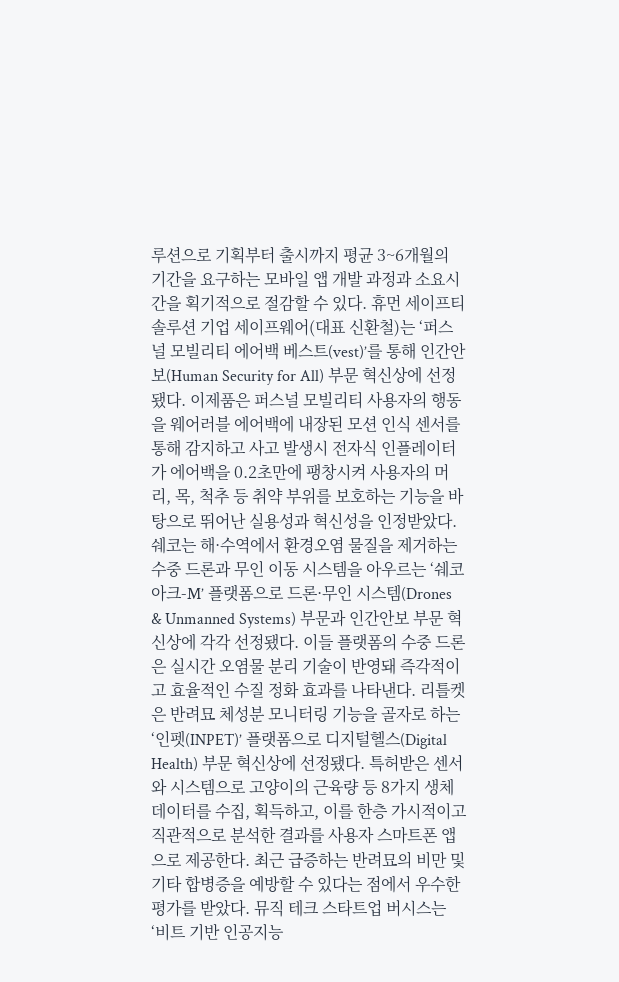루션으로 기획부터 출시까지 평균 3~6개월의 기간을 요구하는 모바일 앱 개발 과정과 소요시간을 획기적으로 절감할 수 있다. 휴먼 세이프티 솔루션 기업 세이프웨어(대표 신환철)는 ‘퍼스널 모빌리티 에어백 베스트(vest)’를 통해 인간안보(Human Security for All) 부문 혁신상에 선정됐다. 이제품은 퍼스널 모빌리티 사용자의 행동을 웨어러블 에어백에 내장된 모션 인식 센서를 통해 감지하고 사고 발생시 전자식 인플레이터가 에어백을 0.2초만에 팽창시켜 사용자의 머리, 목, 척추 등 취약 부위를 보호하는 기능을 바탕으로 뛰어난 실용성과 혁신성을 인정받았다. 쉐코는 해·수역에서 환경오염 물질을 제거하는 수중 드론과 무인 이동 시스템을 아우르는 ‘쉐코 아크-M’ 플랫폼으로 드론·무인 시스템(Drones & Unmanned Systems) 부문과 인간안보 부문 혁신상에 각각 선정됐다. 이들 플랫폼의 수중 드론은 실시간 오염물 분리 기술이 반영돼 즉각적이고 효율적인 수질 정화 효과를 나타낸다. 리틀켓은 반려묘 체성분 모니터링 기능을 골자로 하는 ‘인펫(INPET)’ 플랫폼으로 디지털헬스(Digital Health) 부문 혁신상에 선정됐다. 특허받은 센서와 시스템으로 고양이의 근육량 등 8가지 생체 데이터를 수집, 획득하고, 이를 한층 가시적이고 직관적으로 분석한 결과를 사용자 스마트폰 앱으로 제공한다. 최근 급증하는 반려묘의 비만 및 기타 합병증을 예방할 수 있다는 점에서 우수한 평가를 받았다. 뮤직 테크 스타트업 버시스는 ‘비트 기반 인공지능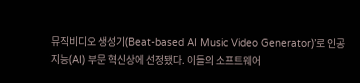뮤직비디오 생성기(Beat-based AI Music Video Generator)’로 인공지능(AI) 부문 혁신상에 선정됐다. 이들의 소프트웨어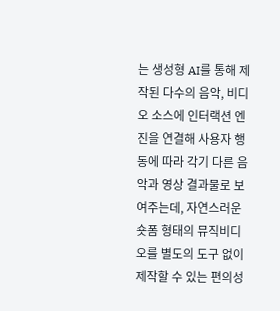는 생성형 AI를 통해 제작된 다수의 음악, 비디오 소스에 인터랙션 엔진을 연결해 사용자 행동에 따라 각기 다른 음악과 영상 결과물로 보여주는데, 자연스러운 숏폼 형태의 뮤직비디오를 별도의 도구 없이 제작할 수 있는 편의성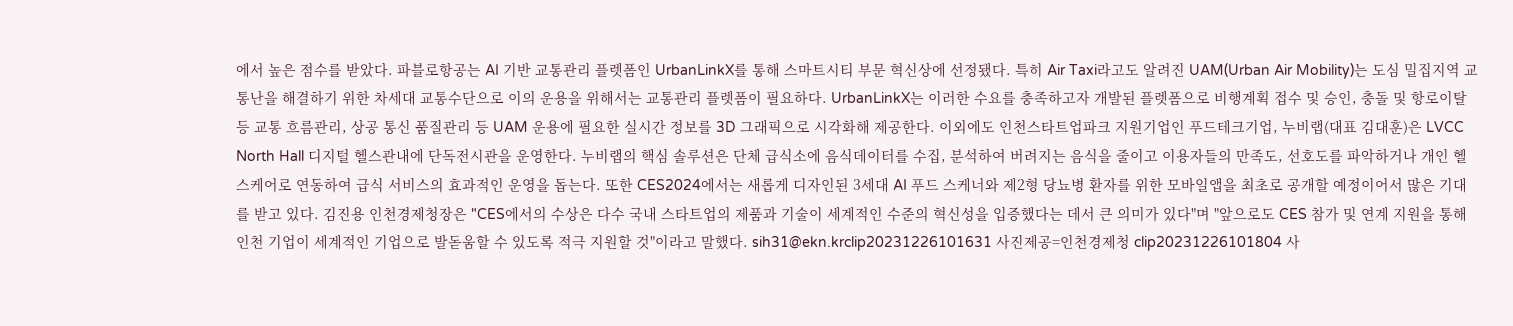에서 높은 점수를 받았다. 파블로항공는 AI 기반 교통관리 플렛폼인 UrbanLinkX를 통해 스마트시티 부문 혁신상에 선정됐다. 특히 Air Taxi라고도 알려진 UAM(Urban Air Mobility)는 도심 밀집지역 교통난을 해결하기 위한 차세대 교통수단으로 이의 운용을 위해서는 교통관리 플렛폼이 필요하다. UrbanLinkX는 이러한 수요를 충족하고자 개발된 플렛폼으로 비행계획 접수 및 승인, 충돌 및 항로이탈 등 교통 흐름관리, 상공 통신 품질관리 등 UAM 운용에 필요한 실시간 정보를 3D 그래픽으로 시각화해 제공한다. 이외에도 인천스타트업파크 지원기업인 푸드테크기업, 누비랩(대표 김대훈)은 LVCC North Hall 디지털 헬스관내에 단독전시관을 운영한다. 누비랩의 핵심 솔루션은 단체 급식소에 음식데이터를 수집, 분석하여 버려지는 음식을 줄이고 이용자들의 만족도, 선호도를 파악하거나 개인 헬스케어로 연동하여 급식 서비스의 효과적인 운영을 돕는다. 또한 CES2024에서는 새롭게 디자인된 3세대 AI 푸드 스케너와 제2형 당뇨병 환자를 위한 모바일앱을 최초로 공개할 예정이어서 많은 기대를 받고 있다. 김진용 인천경제청장은 "CES에서의 수상은 다수 국내 스타트업의 제품과 기술이 세계적인 수준의 혁신성을 입증했다는 데서 큰 의미가 있다"며 "앞으로도 CES 참가 및 연계 지원을 통해 인천 기업이 세계적인 기업으로 발돋움할 수 있도록 적극 지원할 것"이라고 말했다. sih31@ekn.krclip20231226101631 사진제공=인천경제청 clip20231226101804 사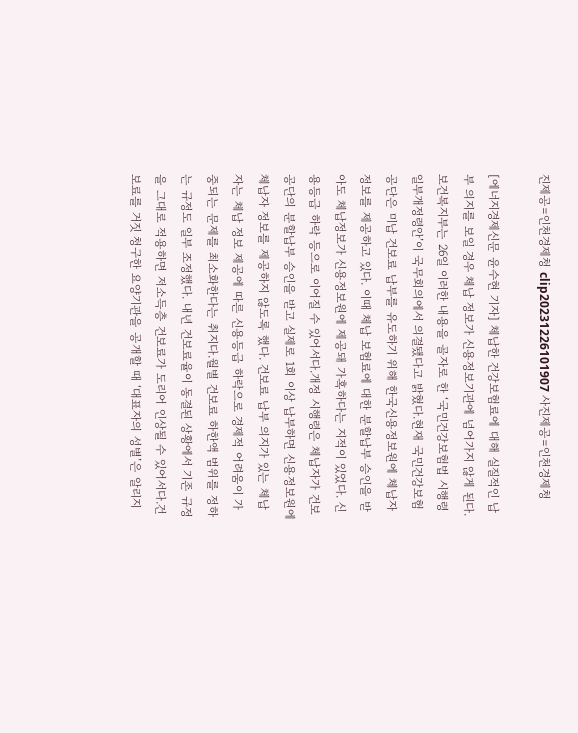진제공=인천경제청 clip20231226101907 사진제공=인천경제청

[에너지경제신문 윤수현 기자] 체납한 건강보험료에 대해 실질적인 납부 의지를 보일 경우 체납 정보가 신용정보기관에 넘어가지 않게 된다.보건복지부는 26일 이러한 내용을 골자로 한 ‘국민건강보험법 시행령 일부개정령안’이 국무회의에서 의결됐다고 밝혔다.현재 국민건강보험공단은 미납 건보료 납부를 유도하기 위해 한국신용정보원에 체납자 정보를 제공하고 있다. 이때 체납 보험료에 대한 분할납부 승인을 받아도 체납정보가 신용정보원에 제공돼 가혹하다는 지적이 있었다. 신용등급 하락 등으로 이어질 수 있어서다.개정 시행령은 체납자가 건보공단의 분할납부 승인을 받고 실제로 1회 이상 납부하면 신용정보원에 체납자 정보를 제공하지 않도록 했다. 건보료 납부 의지가 있는 체납자는 체납 정보 제공에 따른 신용등급 하락으로 경제적 어려움이 가중되는 문제를 최소화한다는 취지다.월별 건보료 하한액 범위를 정하는 규정도 일부 조정했다. 내년 건보료율이 동결된 상황에서 기존 규정을 그대로 적용하면 저소득층 건보료가 도리어 인상될 수 있어서다.건보료를 거짓 청구한 요양기관을 공개할 때 ‘대표자의 성별’은 알리지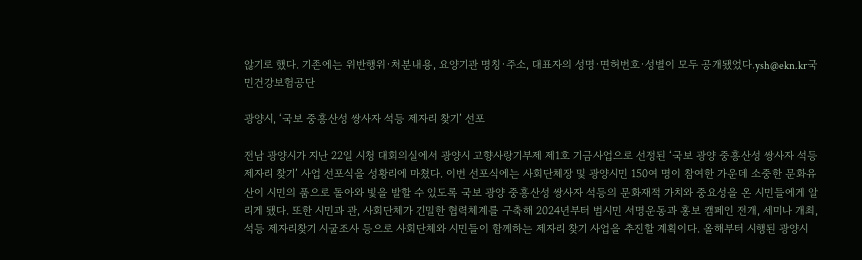않기로 했다. 기존에는 위반행위·처분내용, 요양기관 명칭·주소, 대표자의 성명·면허번호·성별이 모두 공개됐었다.ysh@ekn.kr국민건강보험공단

광양시, ‘국보 중흥산성 쌍사자 석등 제자리 찾기’ 선포

전남 광양시가 지난 22일 시청 대회의실에서 광양시 고향사랑기부제 제1호 기금사업으로 선정된 ‘국보 광양 중흥산성 쌍사자 석등 제자리 찾기’ 사업 선포식을 성황리에 마쳤다. 이번 선포식에는 사회단체장 및 광양시민 150여 명이 참여한 가운데 소중한 문화유산이 시민의 품으로 돌아와 빛을 발할 수 있도록 국보 광양 중흥산성 쌍사자 석등의 문화재적 가치와 중요성을 온 시민들에게 알리게 됐다. 또한 시민과 관, 사회단체가 긴밀한 협력체계를 구축해 2024년부터 범시민 서명운동과 홍보 캠페인 전개, 세미나 개최, 석등 제자리찾기 시굴조사 등으로 사회단체와 시민들이 함께하는 제자리 찾기 사업을 추진할 계획이다. 올해부터 시행된 광양시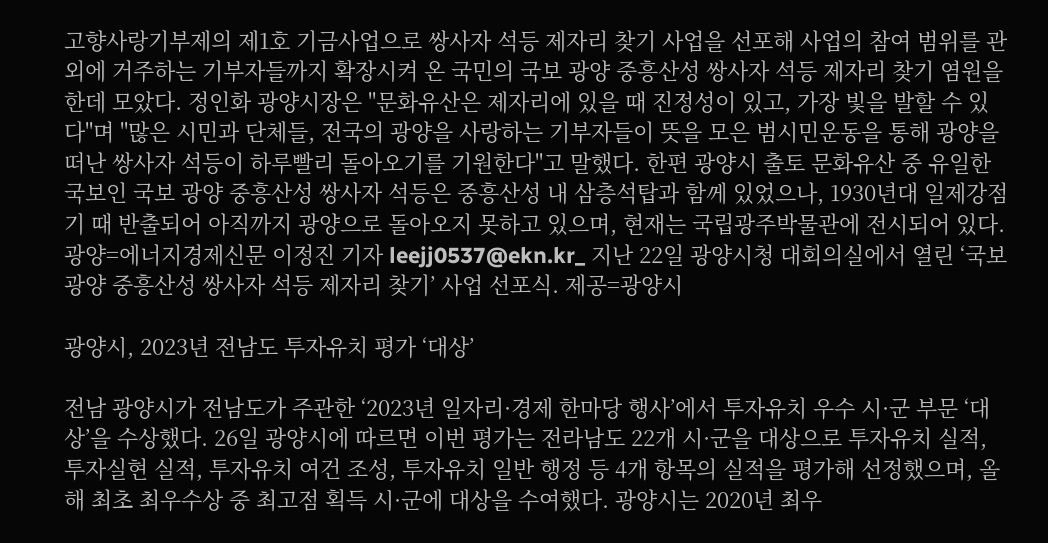고향사랑기부제의 제1호 기금사업으로 쌍사자 석등 제자리 찾기 사업을 선포해 사업의 참여 범위를 관외에 거주하는 기부자들까지 확장시켜 온 국민의 국보 광양 중흥산성 쌍사자 석등 제자리 찾기 염원을 한데 모았다. 정인화 광양시장은 "문화유산은 제자리에 있을 때 진정성이 있고, 가장 빛을 발할 수 있다"며 "많은 시민과 단체들, 전국의 광양을 사랑하는 기부자들이 뜻을 모은 범시민운동을 통해 광양을 떠난 쌍사자 석등이 하루빨리 돌아오기를 기원한다"고 말했다. 한편 광양시 출토 문화유산 중 유일한 국보인 국보 광양 중흥산성 쌍사자 석등은 중흥산성 내 삼층석탑과 함께 있었으나, 1930년대 일제강점기 때 반출되어 아직까지 광양으로 돌아오지 못하고 있으며, 현재는 국립광주박물관에 전시되어 있다. 광양=에너지경제신문 이정진 기자 leejj0537@ekn.kr_ 지난 22일 광양시청 대회의실에서 열린 ‘국보 광양 중흥산성 쌍사자 석등 제자리 찾기’ 사업 선포식. 제공=광양시

광양시, 2023년 전남도 투자유치 평가 ‘대상’

전남 광양시가 전남도가 주관한 ‘2023년 일자리·경제 한마당 행사’에서 투자유치 우수 시·군 부문 ‘대상’을 수상했다. 26일 광양시에 따르면 이번 평가는 전라남도 22개 시·군을 대상으로 투자유치 실적, 투자실현 실적, 투자유치 여건 조성, 투자유치 일반 행정 등 4개 항목의 실적을 평가해 선정했으며, 올해 최초 최우수상 중 최고점 획득 시·군에 대상을 수여했다. 광양시는 2020년 최우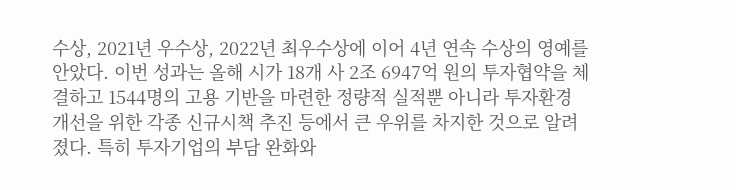수상, 2021년 우수상, 2022년 최우수상에 이어 4년 연속 수상의 영예를 안았다. 이번 성과는 올해 시가 18개 사 2조 6947억 원의 투자협약을 체결하고 1544명의 고용 기반을 마련한 정량적 실적뿐 아니라 투자환경 개선을 위한 각종 신규시책 추진 등에서 큰 우위를 차지한 것으로 알려졌다. 특히 투자기업의 부담 완화와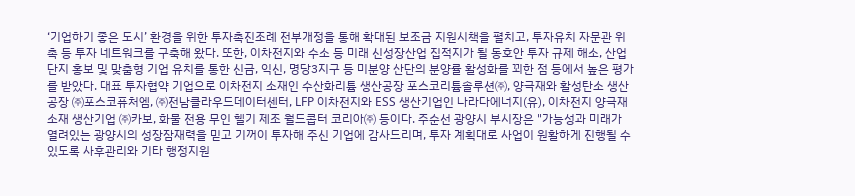‘기업하기 좋은 도시’ 환경을 위한 투자촉진조례 전부개정을 통해 확대된 보조금 지원시책을 펼치고, 투자유치 자문관 위촉 등 투자 네트워크를 구축해 왔다. 또한, 이차전지와 수소 등 미래 신성장산업 집적지가 될 동호안 투자 규제 해소, 산업단지 홍보 및 맞춤형 기업 유치를 통한 신금, 익신, 명당3지구 등 미분양 산단의 분양률 활성화를 꾀한 점 등에서 높은 평가를 받았다. 대표 투자협약 기업으로 이차전지 소재인 수산화리튬 생산공장 포스코리튬솔루션㈜, 양극재와 활성탄소 생산공장 ㈜포스코퓨처엠, ㈜전남클라우드데이터센터, LFP 이차전지와 ESS 생산기업인 나라다에너지(유), 이차전지 양극재 소재 생산기업 ㈜카보, 화물 전용 무인 헬기 제조 월드콥터 코리아㈜ 등이다. 주순선 광양시 부시장은 "가능성과 미래가 열려있는 광양시의 성장잠재력을 믿고 기꺼이 투자해 주신 기업에 감사드리며, 투자 계획대로 사업이 원활하게 진행될 수 있도록 사후관리와 기타 행정지원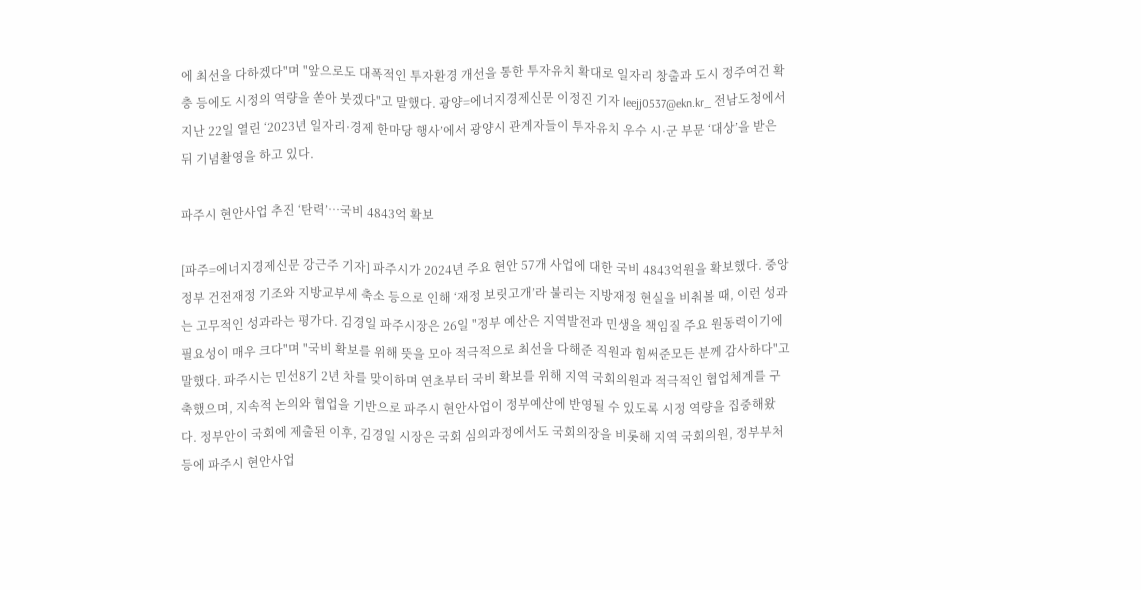에 최선을 다하겠다"며 "앞으로도 대폭적인 투자환경 개선을 통한 투자유치 확대로 일자리 창출과 도시 정주여건 확충 등에도 시정의 역량을 쏟아 붓겠다"고 말했다. 광양=에너지경제신문 이정진 기자 leejj0537@ekn.kr_ 전남도청에서 지난 22일 열린 ‘2023년 일자리·경제 한마당 행사’에서 광양시 관계자들이 투자유치 우수 시·군 부문 ‘대상’을 받은 뒤 기념촬영을 하고 있다.

파주시 현안사업 추진 ‘탄력’…국비 4843억 확보

[파주=에너지경제신문 강근주 기자] 파주시가 2024년 주요 현안 57개 사업에 대한 국비 4843억원을 확보했다. 중앙정부 건전재정 기조와 지방교부세 축소 등으로 인해 ‘재정 보릿고개’라 불리는 지방재정 현실을 비춰볼 때, 이런 성과는 고무적인 성과라는 평가다. 김경일 파주시장은 26일 "정부 예산은 지역발전과 민생을 책임질 주요 원동력이기에 필요성이 매우 크다"며 "국비 확보를 위해 뜻을 모아 적극적으로 최선을 다해준 직원과 힘써준모든 분께 감사하다"고 말했다. 파주시는 민선8기 2년 차를 맞이하며 연초부터 국비 확보를 위해 지역 국회의원과 적극적인 협업체계를 구축했으며, 지속적 논의와 협업을 기반으로 파주시 현안사업이 정부예산에 반영될 수 있도록 시정 역량을 집중해왔다. 정부안이 국회에 제출된 이후, 김경일 시장은 국회 심의과정에서도 국회의장을 비롯해 지역 국회의원, 정부부처 등에 파주시 현안사업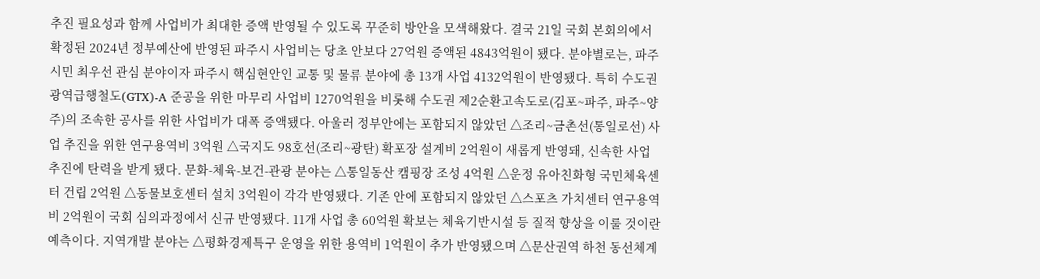추진 필요성과 함께 사업비가 최대한 증액 반영될 수 있도록 꾸준히 방안을 모색해왔다. 결국 21일 국회 본회의에서 확정된 2024년 정부예산에 반영된 파주시 사업비는 당초 안보다 27억원 증액된 4843억원이 됐다. 분야별로는, 파주시민 최우선 관심 분야이자 파주시 핵심현안인 교통 및 물류 분야에 총 13개 사업 4132억원이 반영됐다. 특히 수도권광역급행철도(GTX)-A 준공을 위한 마무리 사업비 1270억원을 비롯해 수도권 제2순환고속도로(김포~파주, 파주~양주)의 조속한 공사를 위한 사업비가 대폭 증액됐다. 아울러 정부안에는 포함되지 않았던 △조리~금촌선(통일로선) 사업 추진을 위한 연구용역비 3억원 △국지도 98호선(조리~광탄) 확포장 설계비 2억원이 새롭게 반영돼, 신속한 사업 추진에 탄력을 받게 됐다. 문화-체육-보건-관광 분야는 △통일동산 캠핑장 조성 4억원 △운정 유아친화형 국민체육센터 건립 2억원 △동물보호센터 설치 3억원이 각각 반영됐다. 기존 안에 포함되지 않았던 △스포츠 가치센터 연구용역비 2억원이 국회 심의과정에서 신규 반영됐다. 11개 사업 총 60억원 확보는 체육기반시설 등 질적 향상을 이룰 것이란 예측이다. 지역개발 분야는 △평화경제특구 운영을 위한 용역비 1억원이 추가 반영됐으며 △문산권역 하천 동선체계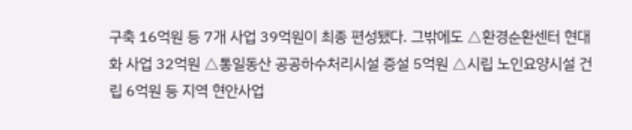구축 16억원 등 7개 사업 39억원이 최종 편성됐다. 그밖에도 △환경순환센터 현대화 사업 32억원 △통일동산 공공하수처리시설 증설 5억원 △시립 노인요양시설 건립 6억원 등 지역 현안사업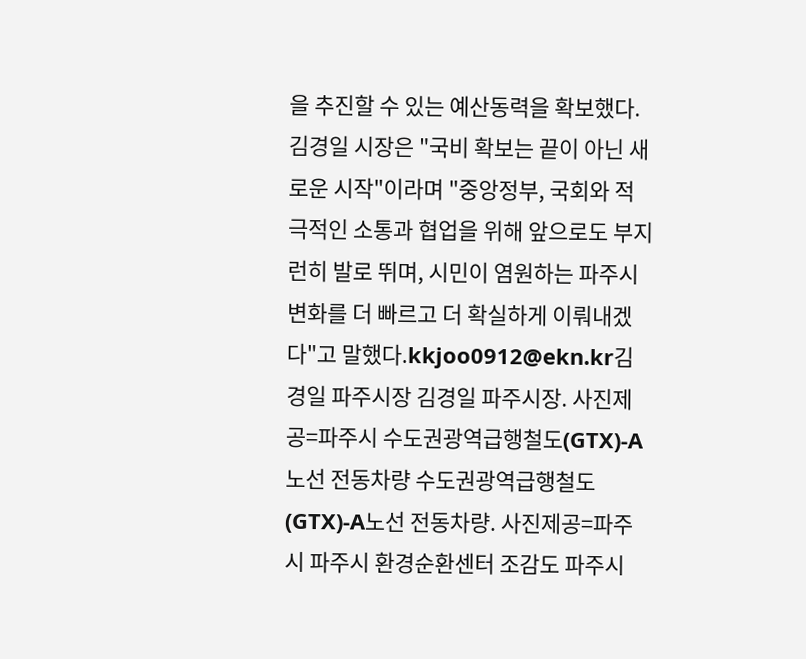을 추진할 수 있는 예산동력을 확보했다. 김경일 시장은 "국비 확보는 끝이 아닌 새로운 시작"이라며 "중앙정부, 국회와 적극적인 소통과 협업을 위해 앞으로도 부지런히 발로 뛰며, 시민이 염원하는 파주시 변화를 더 빠르고 더 확실하게 이뤄내겠다"고 말했다.kkjoo0912@ekn.kr김경일 파주시장 김경일 파주시장. 사진제공=파주시 수도권광역급행철도(GTX)-A노선 전동차량 수도권광역급행철도(GTX)-A노선 전동차량. 사진제공=파주시 파주시 환경순환센터 조감도 파주시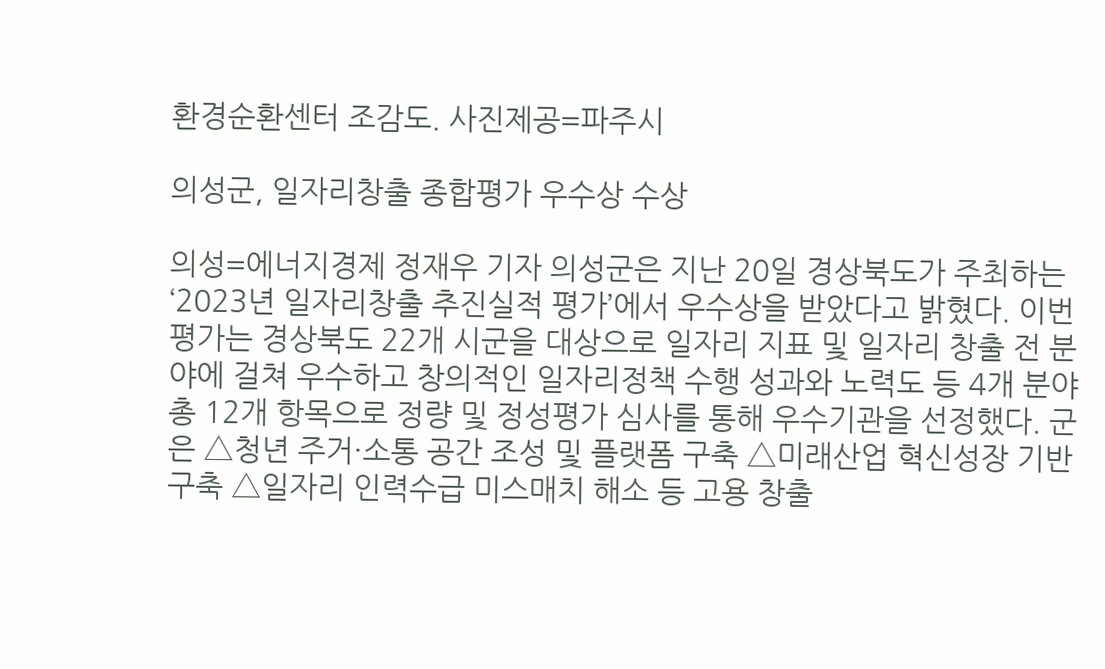환경순환센터 조감도. 사진제공=파주시

의성군, 일자리창출 종합평가 우수상 수상

의성=에너지경제 정재우 기자 의성군은 지난 20일 경상북도가 주최하는 ‘2023년 일자리창출 추진실적 평가’에서 우수상을 받았다고 밝혔다. 이번 평가는 경상북도 22개 시군을 대상으로 일자리 지표 및 일자리 창출 전 분야에 걸쳐 우수하고 창의적인 일자리정책 수행 성과와 노력도 등 4개 분야 총 12개 항목으로 정량 및 정성평가 심사를 통해 우수기관을 선정했다. 군은 △청년 주거·소통 공간 조성 및 플랫폼 구축 △미래산업 혁신성장 기반 구축 △일자리 인력수급 미스매치 해소 등 고용 창출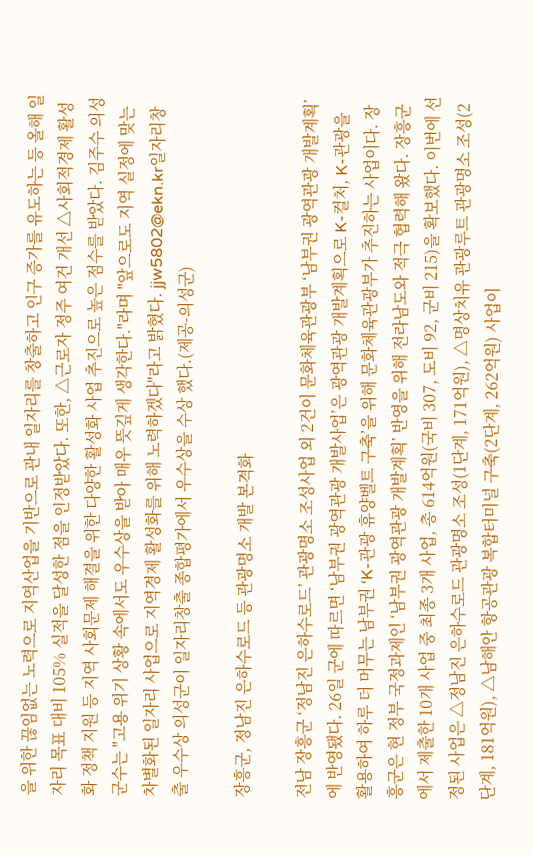을 위한 끊임없는 노력으로 지역산업을 기반으로 관내 일자리를 창출하고 인구 증가를 유도하는 등 올해 일자리 목표 대비 105% 실적을 달성한 점을 인정받았다. 또한, △근로자 정주 여건 개선 △사회적경제 활성화 정책 지원 등 지역 사회문제 해결을 위한 다양한 활성화 사업 추진으로 높은 점수를 받았다. 김주수 의성군수는 "고용 위기 상황 속에서도 우수상을 받아 매우 뜻깊게 생각한다."라며 "앞으로도 지역 실정에 맞는 차별화된 일자리 사업으로 지역경제 활성화를 위해 노력하겠다"라고 밝혔다. jjw5802@ekn.kr일자리창출 우수상 의성군이 일자리창출 종합평가에서 우수상을 수상 했다.(제공-의성군)

장흥군, 정남진 은하수로드 등 관광명소 개발 본격화

전남 장흥군 ‘정남진 은하수로드’ 관광명소 조성사업 외 2건이 문화체육관광부 ‘남부권 광역관광 개발계획’에 반영됐다. 26일 군에 따르면 ‘남부권 광역관광 개발사업’은 광역관광 개발계획으로 K-컬처, K-관광을 활용하여 하루 더 머무는 남부권 ‘K-관광 휴양벨트 구축’을 위해 문화체육관광부가 추진하는 사업이다. 장흥군은 현 정부 국정과제인 ‘남부권 광역관광 개발계획’ 반영을 위해 전라남도와 적극 협력해 왔다. 장흥군에서 제출한 10개 사업 중 최종 3개 사업, 총 614억원(국비 307, 도비 92, 군비 215)을 확보했다. 이번에 선정된 사업은 △정남진 은하수로드 관광명소 조성(1단계, 171억원), △명상치유 관광루트 관광명소 조성(2단계, 181억원), △남해안 항공관광 복합터미널 구축(2단계, 262억원) 사업이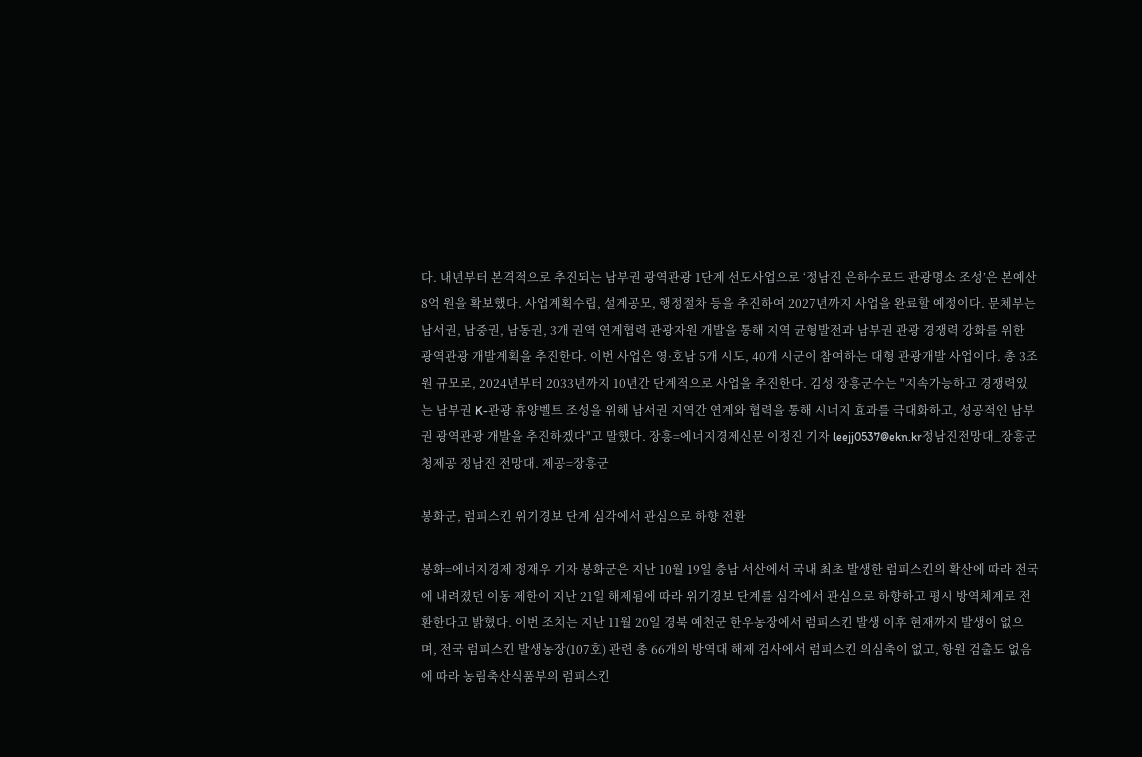다. 내년부터 본격적으로 추진되는 남부권 광역관광 1단계 선도사업으로 ‘정남진 은하수로드 관광명소 조성’은 본예산 8억 원을 확보했다. 사업계획수립, 설계공모, 행정절차 등을 추진하여 2027년까지 사업을 완료할 예정이다. 문체부는 남서권, 남중권, 남동권, 3개 권역 연계협력 관광자원 개발을 통해 지역 균형발전과 남부권 관광 경쟁력 강화를 위한 광역관광 개발계획을 추진한다. 이번 사업은 영·호남 5개 시도, 40개 시군이 참여하는 대형 관광개발 사업이다. 총 3조원 규모로, 2024년부터 2033년까지 10년간 단계적으로 사업을 추진한다. 김성 장흥군수는 "지속가능하고 경쟁력있는 남부권 K-관광 휴양벨트 조성을 위해 남서권 지역간 연계와 협력을 통해 시너지 효과를 극대화하고, 성공적인 남부권 광역관광 개발을 추진하겠다"고 말했다. 장흥=에너지경제신문 이정진 기자 leejj0537@ekn.kr정남진전망대_장흥군청제공 정남진 전망대. 제공=장흥군

봉화군, 럼피스킨 위기경보 단계 심각에서 관심으로 하향 전환

봉화=에너지경제 정재우 기자 봉화군은 지난 10월 19일 충남 서산에서 국내 최초 발생한 럼피스킨의 확산에 따라 전국에 내려졌던 이동 제한이 지난 21일 해제됨에 따라 위기경보 단계를 심각에서 관심으로 하향하고 평시 방역체계로 전환한다고 밝혔다. 이번 조치는 지난 11월 20일 경북 예천군 한우농장에서 럼피스킨 발생 이후 현재까지 발생이 없으며, 전국 럼피스킨 발생농장(107호) 관련 총 66개의 방역대 해제 검사에서 럼피스킨 의심축이 없고, 항원 검출도 없음에 따라 농림축산식품부의 럼피스킨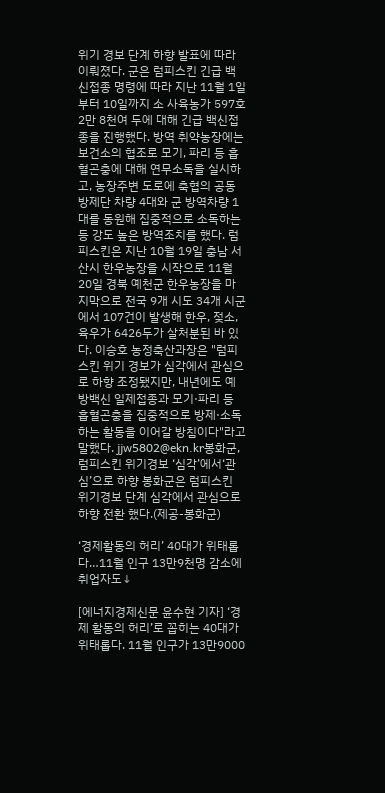위기 경보 단계 하향 발표에 따라 이뤄졌다. 군은 럼피스킨 긴급 백신접종 명령에 따라 지난 11월 1일부터 10일까지 소 사육농가 597호 2만 8천여 두에 대해 긴급 백신접종을 진행했다. 방역 취약농장에는 보건소의 협조로 모기, 파리 등 흡혈곤충에 대해 연무소독을 실시하고, 농장주변 도로에 축협의 공동방제단 차량 4대와 군 방역차량 1대를 동원해 집중적으로 소독하는 등 강도 높은 방역조치를 했다. 럼피스킨은 지난 10월 19일 충남 서산시 한우농장을 시작으로 11월 20일 경북 예천군 한우농장을 마지막으로 전국 9개 시도 34개 시군에서 107건이 발생해 한우, 젖소, 육우가 6426두가 살처분된 바 있다. 이승호 농정축산과장은 "럼피스킨 위기 경보가 심각에서 관심으로 하향 조정됐지만, 내년에도 예방백신 일제접종과 모기·파리 등 흡혈곤충을 집중적으로 방제·소독하는 활동을 이어갈 방침이다"라고 말했다. jjw5802@ekn.kr봉화군, 럼피스킨 위기경보 ‘심각’에서‘관심’으로 하향 봉화군은 럼피스킨 위기경보 단계 심각에서 관심으로 하향 전환 했다.(제공-봉화군)

‘경제활동의 허리’ 40대가 위태롭다…11월 인구 13만9천명 감소에 취업자도↓

[에너지경제신문 윤수현 기자] ‘경제 활동의 허리’로 꼽히는 40대가 위태롭다. 11월 인구가 13만9000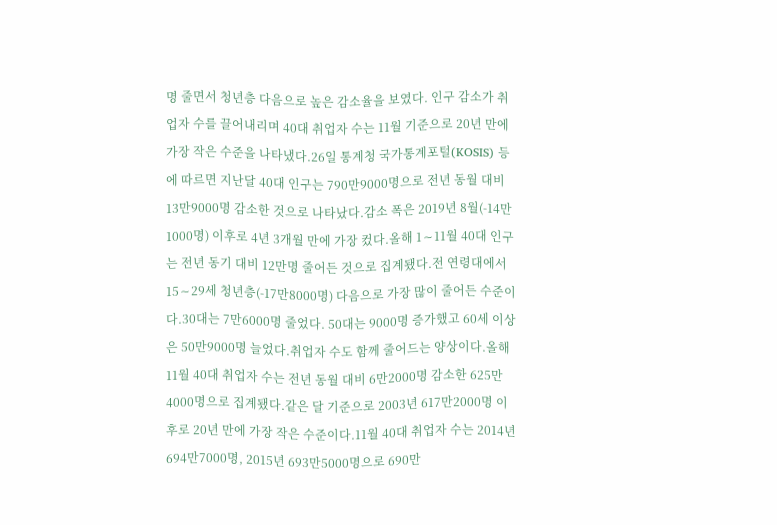명 줄면서 청년층 다음으로 높은 감소율을 보였다. 인구 감소가 취업자 수를 끌어내리며 40대 취업자 수는 11월 기준으로 20년 만에 가장 작은 수준을 나타냈다.26일 통계청 국가통계포털(KOSIS) 등에 따르면 지난달 40대 인구는 790만9000명으로 전년 동월 대비 13만9000명 감소한 것으로 나타났다.감소 폭은 2019년 8월(-14만1000명) 이후로 4년 3개월 만에 가장 컸다.올해 1∼11월 40대 인구는 전년 동기 대비 12만명 줄어든 것으로 집계됐다.전 연령대에서 15∼29세 청년층(-17만8000명) 다음으로 가장 많이 줄어든 수준이다.30대는 7만6000명 줄었다. 50대는 9000명 증가했고 60세 이상은 50만9000명 늘었다.취업자 수도 함께 줄어드는 양상이다.올해 11월 40대 취업자 수는 전년 동월 대비 6만2000명 감소한 625만4000명으로 집계됐다.같은 달 기준으로 2003년 617만2000명 이후로 20년 만에 가장 작은 수준이다.11월 40대 취업자 수는 2014년 694만7000명, 2015년 693만5000명으로 690만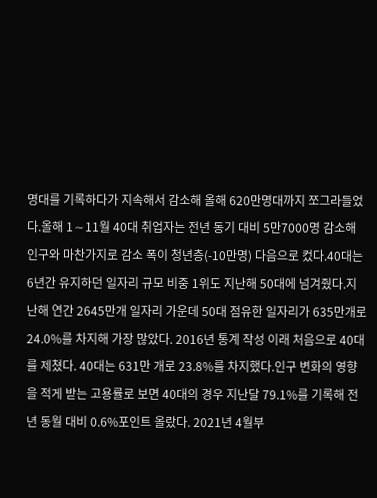명대를 기록하다가 지속해서 감소해 올해 620만명대까지 쪼그라들었다.올해 1∼11월 40대 취업자는 전년 동기 대비 5만7000명 감소해 인구와 마찬가지로 감소 폭이 청년층(-10만명) 다음으로 컸다.40대는 6년간 유지하던 일자리 규모 비중 1위도 지난해 50대에 넘겨줬다.지난해 연간 2645만개 일자리 가운데 50대 점유한 일자리가 635만개로 24.0%를 차지해 가장 많았다. 2016년 통계 작성 이래 처음으로 40대를 제쳤다. 40대는 631만 개로 23.8%를 차지했다.인구 변화의 영향을 적게 받는 고용률로 보면 40대의 경우 지난달 79.1%를 기록해 전년 동월 대비 0.6%포인트 올랐다. 2021년 4월부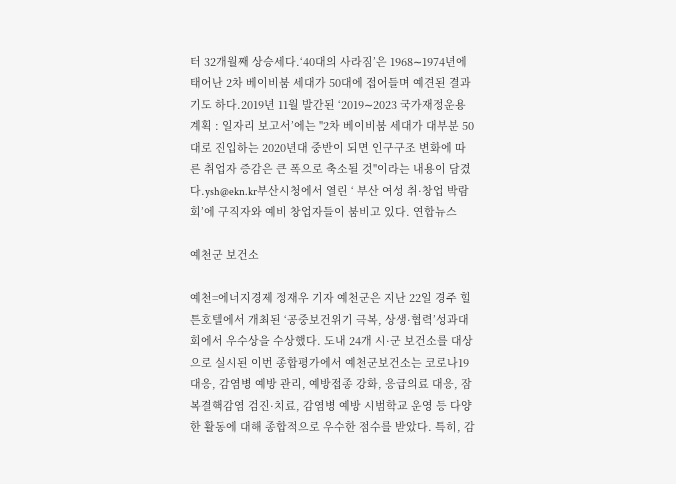터 32개월째 상승세다.‘40대의 사라짐’은 1968∼1974년에 태어난 2차 베이비붐 세대가 50대에 접어들며 예견된 결과기도 하다.2019년 11월 발간된 ‘2019∼2023 국가재정운용계획 : 일자리 보고서’에는 "2차 베이비붐 세대가 대부분 50대로 진입하는 2020년대 중반이 되면 인구구조 변화에 따른 취업자 증감은 큰 폭으로 축소될 것"이라는 내용이 담겼다.ysh@ekn.kr부산시청에서 열린 ‘ 부산 여성 취·창업 박람회’에 구직자와 예비 창업자들이 붐비고 있다. 연합뉴스

예천군 보건소

예천=에너지경제 정재우 기자 예천군은 지난 22일 경주 힐튼호텔에서 개최된 ‘공중보건위기 극복, 상생·협력’성과대회에서 우수상을 수상했다. 도내 24개 시·군 보건소를 대상으로 실시된 이번 종합평가에서 예천군보건소는 코로나19 대응, 감염병 예방 관리, 예방접종 강화, 응급의료 대응, 잠복결핵감염 검진·치료, 감염병 예방 시범학교 운영 등 다양한 활동에 대해 종합적으로 우수한 점수를 받았다. 특히, 감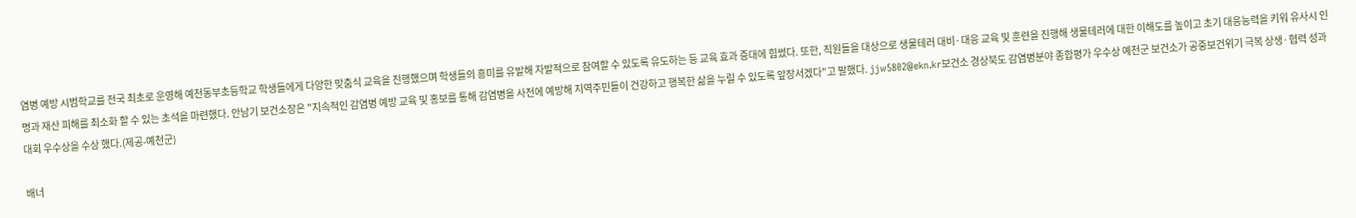염병 예방 시범학교를 전국 최초로 운영해 예천동부초등학교 학생들에게 다양한 맞춤식 교육을 진행했으며 학생들의 흥미를 유발해 자발적으로 참여할 수 있도록 유도하는 등 교육 효과 증대에 힘썼다. 또한, 직원들을 대상으로 생물테러 대비·대응 교육 및 훈련을 진행해 생물테러에 대한 이해도를 높이고 초기 대응능력을 키워 유사시 인명과 재산 피해를 최소화 할 수 있는 초석을 마련했다. 안남기 보건소장은 "지속적인 감염병 예방 교육 및 홍보를 통해 감염병을 사전에 예방해 지역주민들이 건강하고 행복한 삶을 누릴 수 있도록 앞장서겠다"고 말했다. jjw5802@ekn.kr보건소 경상북도 감염병분야 종합평가 우수상 예천군 보건소가 공중보건위기 극복 상생·협력 성과대회 우수상을 수상 했다.(제공-예천군)

배너